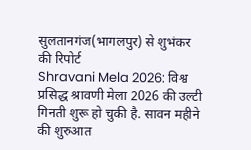सुलतानगंज(भागलपुर) से शुभंकर की रिपोर्ट
Shravani Mela 2026: विश्व प्रसिद्ध श्रावणी मेला 2026 की उल्टी गिनती शुरू हो चुकी है. सावन महीने की शुरुआत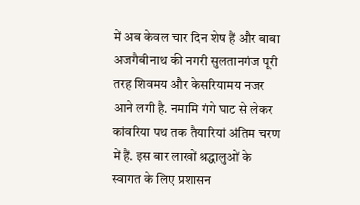में अब केवल चार दिन शेष हैं और बाबा अजगैबीनाथ की नगरी सुलतानगंज पूरी तरह शिवमय और केसरियामय नजर आने लगी है. नमामि गंगे घाट से लेकर कांवरिया पथ तक तैयारियां अंतिम चरण में हैं. इस बार लाखों श्रद्धालुओं के स्वागत के लिए प्रशासन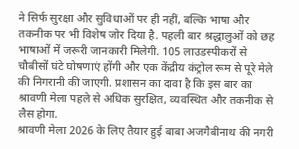ने सिर्फ सुरक्षा और सुविधाओं पर ही नहीं, बल्कि भाषा और तकनीक पर भी विशेष जोर दिया है. पहली बार श्रद्धालुओं को छह भाषाओं में जरूरी जानकारी मिलेगी. 105 लाउडस्पीकरों से चौबीसों घंटे घोषणाएं होंगी और एक केंद्रीय कंट्रोल रूम से पूरे मेले की निगरानी की जाएगी. प्रशासन का दावा है कि इस बार का श्रावणी मेला पहले से अधिक सुरक्षित, व्यवस्थित और तकनीक से लैस होगा.
श्रावणी मेला 2026 के लिए तैयार हुई बाबा अजगैबीनाथ की नगरी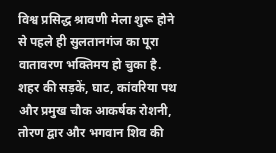विश्व प्रसिद्ध श्रावणी मेला शुरू होने से पहले ही सुलतानगंज का पूरा वातावरण भक्तिमय हो चुका है. शहर की सड़कें, घाट, कांवरिया पथ और प्रमुख चौक आकर्षक रोशनी, तोरण द्वार और भगवान शिव की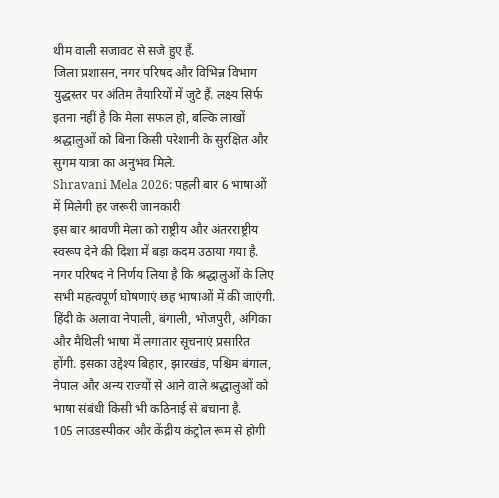थीम वाली सजावट से सजे हुए हैं.
जिला प्रशासन, नगर परिषद और विभिन्न विभाग युद्धस्तर पर अंतिम तैयारियों में जुटे हैं. लक्ष्य सिर्फ इतना नहीं है कि मेला सफल हो, बल्कि लाखों श्रद्धालुओं को बिना किसी परेशानी के सुरक्षित और सुगम यात्रा का अनुभव मिले.
Shravani Mela 2026: पहली बार 6 भाषाओं में मिलेगी हर जरूरी जानकारी
इस बार श्रावणी मेला को राष्ट्रीय और अंतरराष्ट्रीय स्वरूप देने की दिशा में बड़ा कदम उठाया गया है. नगर परिषद ने निर्णय लिया है कि श्रद्धालुओं के लिए सभी महत्वपूर्ण घोषणाएं छह भाषाओं में की जाएंगी.
हिंदी के अलावा नेपाली, बंगाली, भोजपुरी, अंगिका और मैथिली भाषा में लगातार सूचनाएं प्रसारित होंगी. इसका उद्देश्य बिहार, झारखंड, पश्चिम बंगाल, नेपाल और अन्य राज्यों से आने वाले श्रद्धालुओं को भाषा संबंधी किसी भी कठिनाई से बचाना है.
105 लाउडस्पीकर और केंद्रीय कंट्रोल रूम से होगी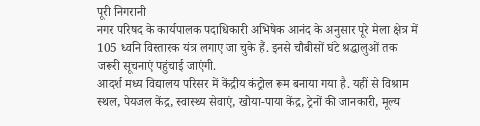पूरी निगरानी
नगर परिषद के कार्यपालक पदाधिकारी अभिषेक आनंद के अनुसार पूरे मेला क्षेत्र में 105 ध्वनि विस्तारक यंत्र लगाए जा चुके हैं. इनसे चौबीसों घंटे श्रद्धालुओं तक जरूरी सूचनाएं पहुंचाई जाएंगी.
आदर्श मध्य विद्यालय परिसर में केंद्रीय कंट्रोल रूम बनाया गया है. यहीं से विश्राम स्थल, पेयजल केंद्र, स्वास्थ्य सेवाएं, खोया-पाया केंद्र, ट्रेनों की जानकारी, मूल्य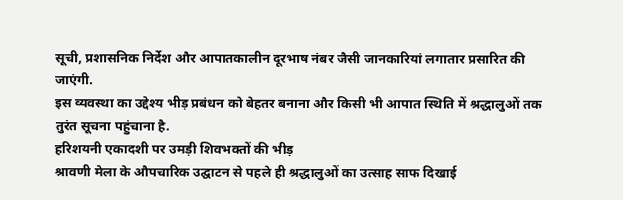सूची, प्रशासनिक निर्देश और आपातकालीन दूरभाष नंबर जैसी जानकारियां लगातार प्रसारित की जाएंगी.
इस व्यवस्था का उद्देश्य भीड़ प्रबंधन को बेहतर बनाना और किसी भी आपात स्थिति में श्रद्धालुओं तक तुरंत सूचना पहुंचाना है.
हरिशयनी एकादशी पर उमड़ी शिवभक्तों की भीड़
श्रावणी मेला के औपचारिक उद्घाटन से पहले ही श्रद्धालुओं का उत्साह साफ दिखाई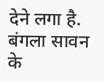देने लगा है.
बंगला सावन के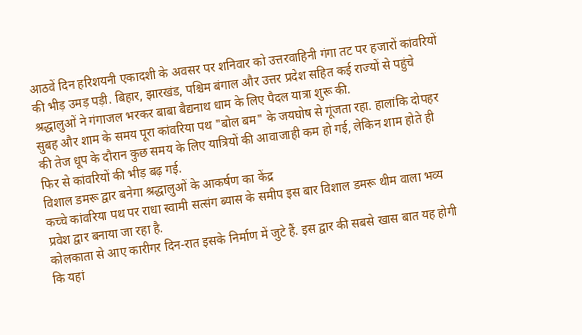आठवें दिन हरिशयनी एकादशी के अवसर पर शनिवार को उत्तरवाहिनी गंगा तट पर हजारों कांवरियों की भीड़ उमड़ पड़ी. बिहार, झारखंड, पश्चिम बंगाल और उत्तर प्रदेश सहित कई राज्यों से पहुंचे श्रद्धालुओं ने गंगाजल भरकर बाबा बैद्यनाथ धाम के लिए पैदल यात्रा शुरू की.
सुबह और शाम के समय पूरा कांवरिया पथ "बोल बम" के जयघोष से गूंजता रहा. हालांकि दोपहर की तेज धूप के दौरान कुछ समय के लिए यात्रियों की आवाजाही कम हो गई, लेकिन शाम होते ही फिर से कांवरियों की भीड़ बढ़ गई.
विशाल डमरू द्वार बनेगा श्रद्धालुओं के आकर्षण का केंद्र
कच्चे कांवरिया पथ पर राधा स्वामी सत्संग ब्यास के समीप इस बार विशाल डमरू थीम वाला भव्य प्रवेश द्वार बनाया जा रहा है.
कोलकाता से आए कारीगर दिन-रात इसके निर्माण में जुटे हैं. इस द्वार की सबसे खास बात यह होगी कि यहां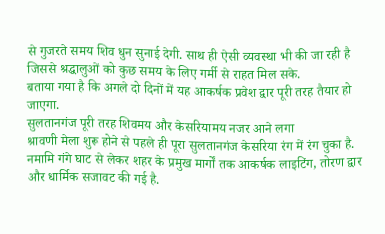से गुजरते समय शिव धुन सुनाई देगी. साथ ही ऐसी व्यवस्था भी की जा रही है जिससे श्रद्धालुओं को कुछ समय के लिए गर्मी से राहत मिल सके.
बताया गया है कि अगले दो दिनों में यह आकर्षक प्रवेश द्वार पूरी तरह तैयार हो जाएगा.
सुलतानगंज पूरी तरह शिवमय और केसरियामय नजर आने लगा
श्रावणी मेला शुरू होने से पहले ही पूरा सुलतानगंज केसरिया रंग में रंग चुका है.
नमामि गंगे घाट से लेकर शहर के प्रमुख मार्गों तक आकर्षक लाइटिंग, तोरण द्वार और धार्मिक सजावट की गई है.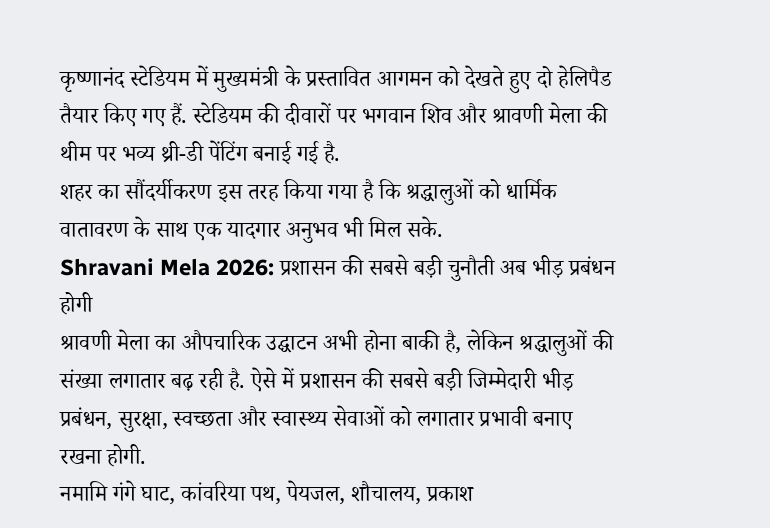कृष्णानंद स्टेडियम में मुख्यमंत्री के प्रस्तावित आगमन को देखते हुए दो हेलिपैड तैयार किए गए हैं. स्टेडियम की दीवारों पर भगवान शिव और श्रावणी मेला की थीम पर भव्य थ्री-डी पेंटिंग बनाई गई है.
शहर का सौंदर्यीकरण इस तरह किया गया है कि श्रद्धालुओं को धार्मिक वातावरण के साथ एक यादगार अनुभव भी मिल सके.
Shravani Mela 2026: प्रशासन की सबसे बड़ी चुनौती अब भीड़ प्रबंधन होगी
श्रावणी मेला का औपचारिक उद्घाटन अभी होना बाकी है, लेकिन श्रद्धालुओं की संख्या लगातार बढ़ रही है. ऐसे में प्रशासन की सबसे बड़ी जिम्मेदारी भीड़ प्रबंधन, सुरक्षा, स्वच्छता और स्वास्थ्य सेवाओं को लगातार प्रभावी बनाए रखना होगी.
नमामि गंगे घाट, कांवरिया पथ, पेयजल, शौचालय, प्रकाश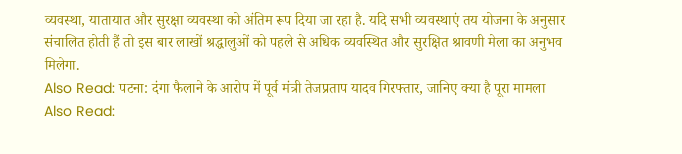व्यवस्था, यातायात और सुरक्षा व्यवस्था को अंतिम रूप दिया जा रहा है. यदि सभी व्यवस्थाएं तय योजना के अनुसार संचालित होती हैं तो इस बार लाखों श्रद्धालुओं को पहले से अधिक व्यवस्थित और सुरक्षित श्रावणी मेला का अनुभव मिलेगा.
Also Read: पटना: दंगा फैलाने के आरोप में पूर्व मंत्री तेजप्रताप यादव गिरफ्तार, जानिए क्या है पूरा मामला
Also Read: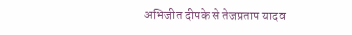अभिजीत दीपके से तेजप्रताप यादव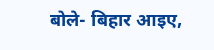बोले- बिहार आइए,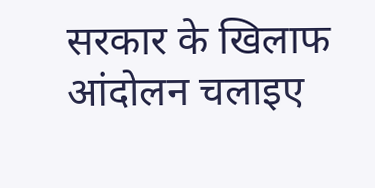सरकार के खिलाफ आंदोलन चलाइए